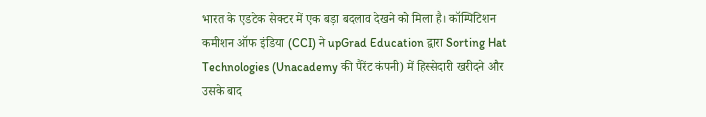भारत के एडटेक सेक्टर में एक बड़ा बदलाव देखने को मिला है। कॉम्पिटिशन कमीशन ऑफ इंडिया (CCI) ने upGrad Education द्वारा Sorting Hat Technologies (Unacademy की पैरेंट कंपनी) में हिस्सेदारी खरीदने और उसके बाद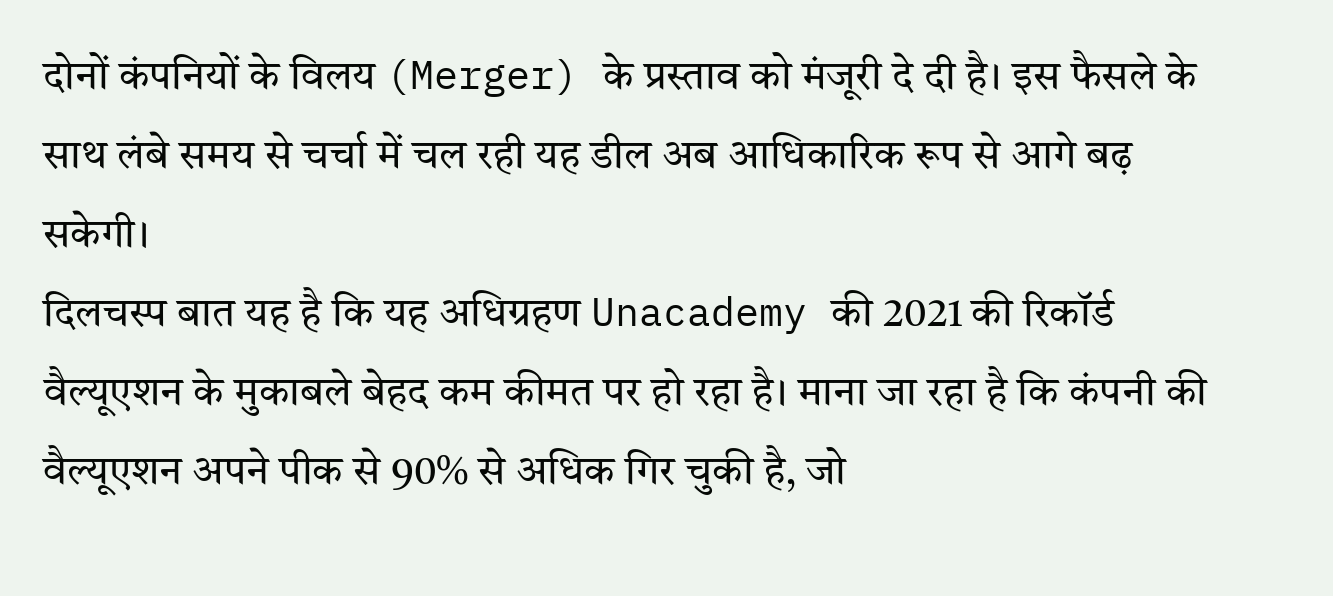दोनों कंपनियों के विलय (Merger) के प्रस्ताव को मंजूरी दे दी है। इस फैसले के साथ लंबे समय से चर्चा में चल रही यह डील अब आधिकारिक रूप से आगे बढ़ सकेगी।
दिलचस्प बात यह है कि यह अधिग्रहण Unacademy की 2021 की रिकॉर्ड वैल्यूएशन के मुकाबले बेहद कम कीमत पर हो रहा है। माना जा रहा है कि कंपनी की वैल्यूएशन अपने पीक से 90% से अधिक गिर चुकी है, जो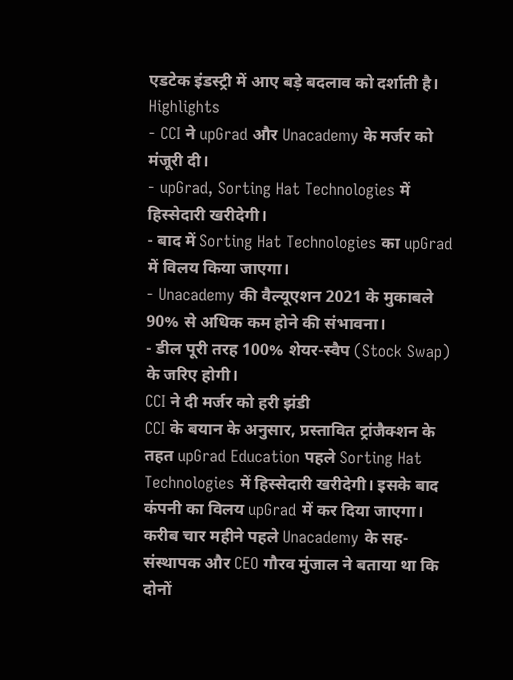एडटेक इंडस्ट्री में आए बड़े बदलाव को दर्शाती है।
Highlights
- CCI ने upGrad और Unacademy के मर्जर को मंजूरी दी।
- upGrad, Sorting Hat Technologies में हिस्सेदारी खरीदेगी।
- बाद में Sorting Hat Technologies का upGrad में विलय किया जाएगा।
- Unacademy की वैल्यूएशन 2021 के मुकाबले 90% से अधिक कम होने की संभावना।
- डील पूरी तरह 100% शेयर-स्वैप (Stock Swap) के जरिए होगी।
CCI ने दी मर्जर को हरी झंडी
CCI के बयान के अनुसार, प्रस्तावित ट्रांजैक्शन के तहत upGrad Education पहले Sorting Hat Technologies में हिस्सेदारी खरीदेगी। इसके बाद कंपनी का विलय upGrad में कर दिया जाएगा।
करीब चार महीने पहले Unacademy के सह-संस्थापक और CEO गौरव मुंजाल ने बताया था कि दोनों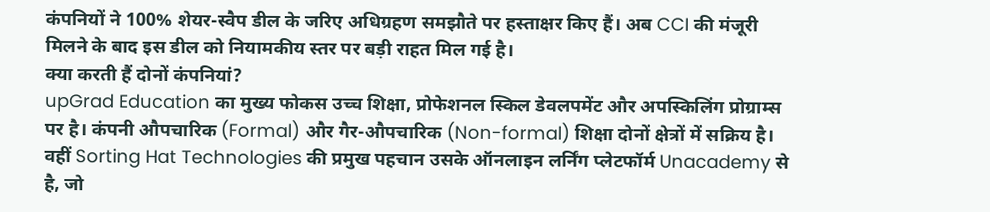कंपनियों ने 100% शेयर-स्वैप डील के जरिए अधिग्रहण समझौते पर हस्ताक्षर किए हैं। अब CCI की मंजूरी मिलने के बाद इस डील को नियामकीय स्तर पर बड़ी राहत मिल गई है।
क्या करती हैं दोनों कंपनियां?
upGrad Education का मुख्य फोकस उच्च शिक्षा, प्रोफेशनल स्किल डेवलपमेंट और अपस्किलिंग प्रोग्राम्स पर है। कंपनी औपचारिक (Formal) और गैर-औपचारिक (Non-formal) शिक्षा दोनों क्षेत्रों में सक्रिय है।
वहीं Sorting Hat Technologies की प्रमुख पहचान उसके ऑनलाइन लर्निंग प्लेटफॉर्म Unacademy से है, जो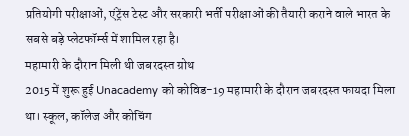प्रतियोगी परीक्षाओं, एंट्रेंस टेस्ट और सरकारी भर्ती परीक्षाओं की तैयारी कराने वाले भारत के सबसे बड़े प्लेटफॉर्म्स में शामिल रहा है।
महामारी के दौरान मिली थी जबरदस्त ग्रोथ
2015 में शुरू हुई Unacademy को कोविड-19 महामारी के दौरान जबरदस्त फायदा मिला था। स्कूल, कॉलेज और कोचिंग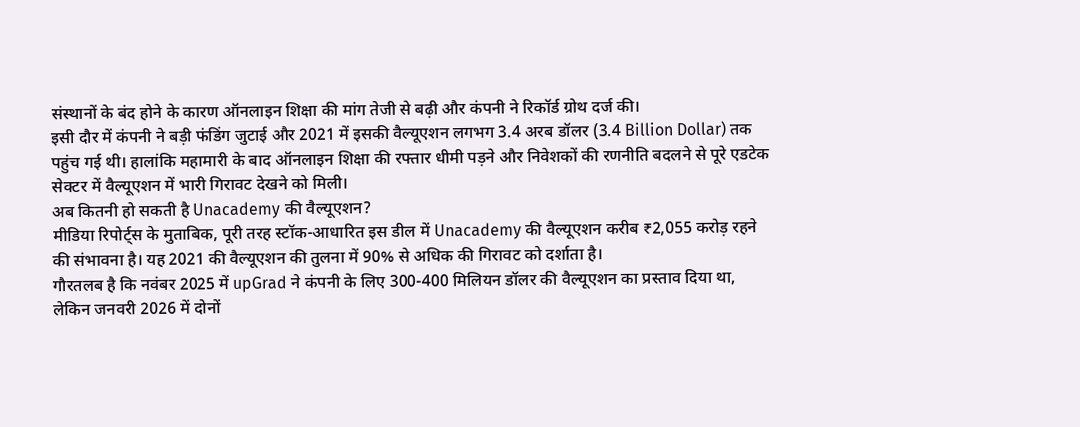संस्थानों के बंद होने के कारण ऑनलाइन शिक्षा की मांग तेजी से बढ़ी और कंपनी ने रिकॉर्ड ग्रोथ दर्ज की।
इसी दौर में कंपनी ने बड़ी फंडिंग जुटाई और 2021 में इसकी वैल्यूएशन लगभग 3.4 अरब डॉलर (3.4 Billion Dollar) तक पहुंच गई थी। हालांकि महामारी के बाद ऑनलाइन शिक्षा की रफ्तार धीमी पड़ने और निवेशकों की रणनीति बदलने से पूरे एडटेक सेक्टर में वैल्यूएशन में भारी गिरावट देखने को मिली।
अब कितनी हो सकती है Unacademy की वैल्यूएशन?
मीडिया रिपोर्ट्स के मुताबिक, पूरी तरह स्टॉक-आधारित इस डील में Unacademy की वैल्यूएशन करीब ₹2,055 करोड़ रहने की संभावना है। यह 2021 की वैल्यूएशन की तुलना में 90% से अधिक की गिरावट को दर्शाता है।
गौरतलब है कि नवंबर 2025 में upGrad ने कंपनी के लिए 300-400 मिलियन डॉलर की वैल्यूएशन का प्रस्ताव दिया था, लेकिन जनवरी 2026 में दोनों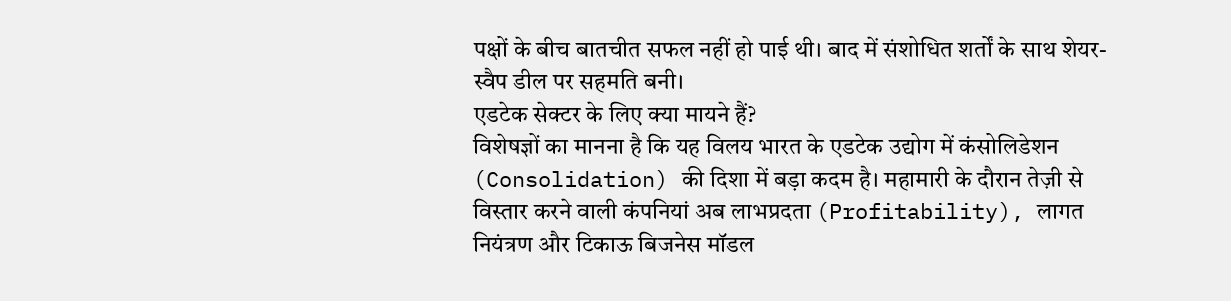पक्षों के बीच बातचीत सफल नहीं हो पाई थी। बाद में संशोधित शर्तों के साथ शेयर-स्वैप डील पर सहमति बनी।
एडटेक सेक्टर के लिए क्या मायने हैं?
विशेषज्ञों का मानना है कि यह विलय भारत के एडटेक उद्योग में कंसोलिडेशन (Consolidation) की दिशा में बड़ा कदम है। महामारी के दौरान तेज़ी से विस्तार करने वाली कंपनियां अब लाभप्रदता (Profitability), लागत नियंत्रण और टिकाऊ बिजनेस मॉडल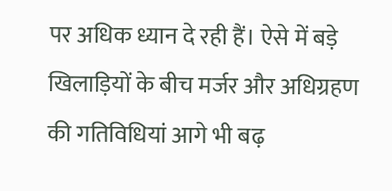पर अधिक ध्यान दे रही हैं। ऐसे में बड़े खिलाड़ियों के बीच मर्जर और अधिग्रहण की गतिविधियां आगे भी बढ़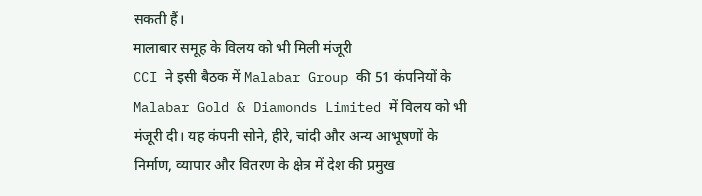सकती हैं।
मालाबार समूह के विलय को भी मिली मंजूरी
CCI ने इसी बैठक में Malabar Group की 51 कंपनियों के Malabar Gold & Diamonds Limited में विलय को भी मंजूरी दी। यह कंपनी सोने, हीरे, चांदी और अन्य आभूषणों के निर्माण, व्यापार और वितरण के क्षेत्र में देश की प्रमुख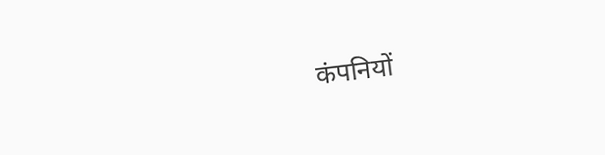कंपनियों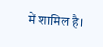में शामिल है।